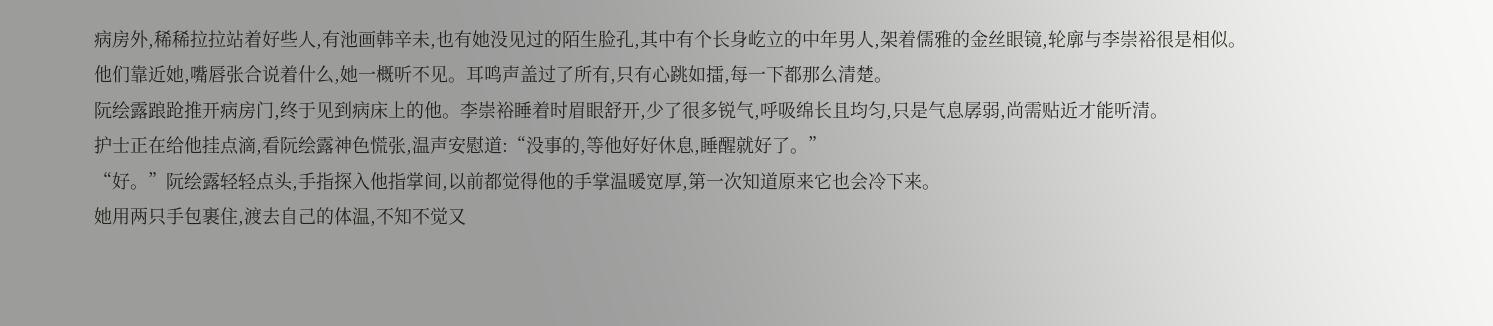病房外,稀稀拉拉站着好些人,有池画韩辛未,也有她没见过的陌生脸孔,其中有个长身屹立的中年男人,架着儒雅的金丝眼镜,轮廓与李崇裕很是相似。
他们靠近她,嘴唇张合说着什么,她一概听不见。耳鸣声盖过了所有,只有心跳如擂,每一下都那么清楚。
阮绘露踉跄推开病房门,终于见到病床上的他。李崇裕睡着时眉眼舒开,少了很多锐气,呼吸绵长且均匀,只是气息孱弱,尚需贴近才能听清。
护士正在给他挂点滴,看阮绘露神色慌张,温声安慰道:“没事的,等他好好休息,睡醒就好了。”
“好。”阮绘露轻轻点头,手指探入他指掌间,以前都觉得他的手掌温暖宽厚,第一次知道原来它也会冷下来。
她用两只手包裹住,渡去自己的体温,不知不觉又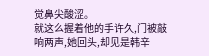觉鼻尖酸涩。
就这么握着他的手许久,门被敲响两声,她回头,却见是韩辛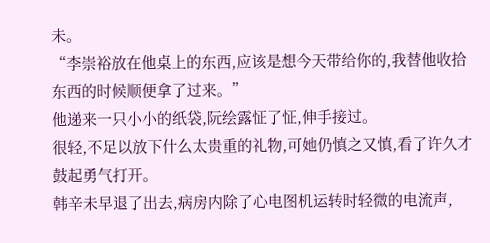未。
“李崇裕放在他桌上的东西,应该是想今天带给你的,我替他收拾东西的时候顺便拿了过来。”
他递来一只小小的纸袋,阮绘露怔了怔,伸手接过。
很轻,不足以放下什么太贵重的礼物,可她仍慎之又慎,看了许久才鼓起勇气打开。
韩辛未早退了出去,病房内除了心电图机运转时轻微的电流声,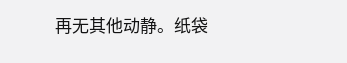再无其他动静。纸袋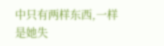中只有两样东西,一样是她失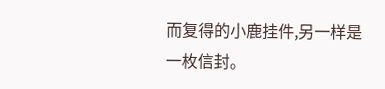而复得的小鹿挂件,另一样是一枚信封。